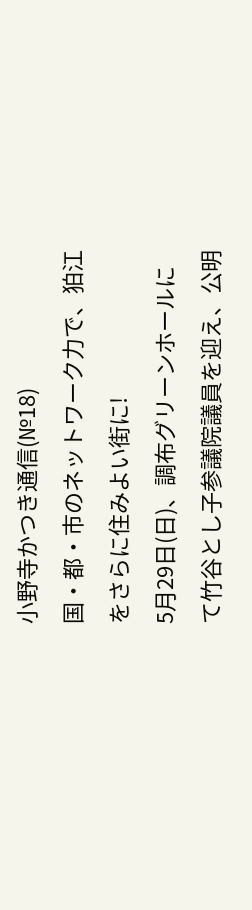小野寺かつき通信(№18)
国・都・市のネットワーク力で、狛江をさらに住みよい街に!
5月29日(日)、調布グリーンホールにて竹谷とし子参議院議員を迎え、公明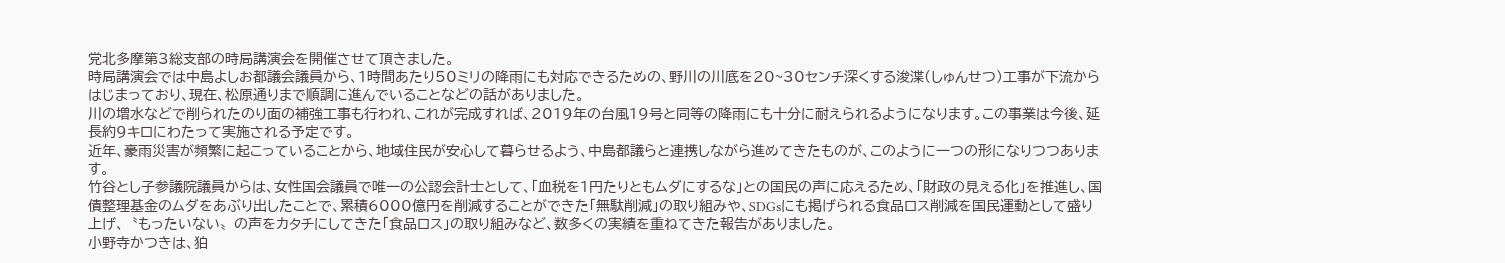党北多摩第3総支部の時局講演会を開催させて頂きました。
時局講演会では中島よしお都議会議員から、1時間あたり50ミリの降雨にも対応できるための、野川の川底を20~30センチ深くする浚渫(しゅんせつ)工事が下流からはじまっており、現在、松原通りまで順調に進んでいることなどの話がありました。
川の増水などで削られたのり面の補強工事も行われ、これが完成すれば、2019年の台風19号と同等の降雨にも十分に耐えられるようになります。この事業は今後、延長約9キロにわたって実施される予定です。
近年、豪雨災害が頻繁に起こっていることから、地域住民が安心して暮らせるよう、中島都議らと連携しながら進めてきたものが、このように一つの形になりつつあります。
竹谷とし子参議院議員からは、女性国会議員で唯一の公認会計士として、「血税を1円たりともムダにするな」との国民の声に応えるため、「財政の見える化」を推進し、国債整理基金のムダをあぶり出したことで、累積6000億円を削減することができた「無駄削減」の取り組みや、SDGsにも掲げられる食品ロス削減を国民運動として盛り上げ、〝もったいない〟の声をカタチにしてきた「食品ロス」の取り組みなど、数多くの実績を重ねてきた報告がありました。
小野寺かつきは、狛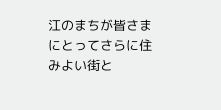江のまちが皆さまにとってさらに住みよい街と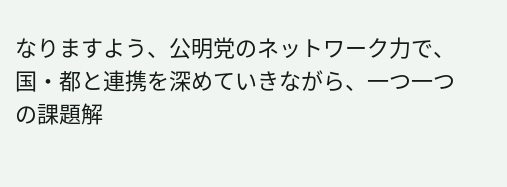なりますよう、公明党のネットワーク力で、国・都と連携を深めていきながら、一つ一つの課題解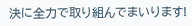決に全力で取り組んでまいります!